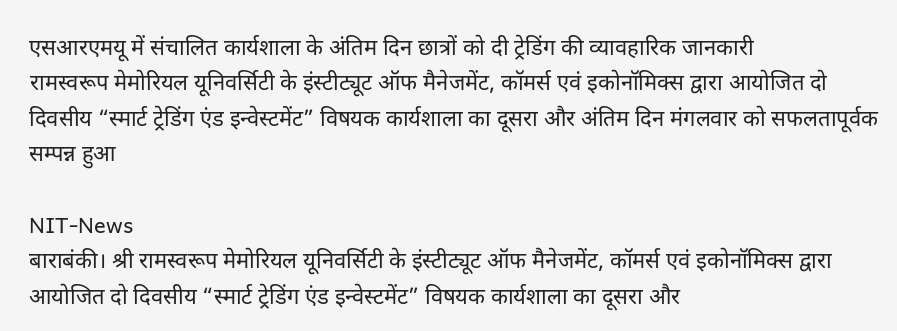एसआरएमयू में संचालित कार्यशाला के अंतिम दिन छात्रों को दी ट्रेडिंग की व्यावहारिक जानकारी
रामस्वरूप मेमोरियल यूनिवर्सिटी के इंस्टीट्यूट ऑफ मैनेजमेंट, कॉमर्स एवं इकोनॉमिक्स द्वारा आयोजित दो दिवसीय “स्मार्ट ट्रेडिंग एंड इन्वेस्टमेंट” विषयक कार्यशाला का दूसरा और अंतिम दिन मंगलवार को सफलतापूर्वक सम्पन्न हुआ

NIT-News
बाराबंकी। श्री रामस्वरूप मेमोरियल यूनिवर्सिटी के इंस्टीट्यूट ऑफ मैनेजमेंट, कॉमर्स एवं इकोनॉमिक्स द्वारा आयोजित दो दिवसीय “स्मार्ट ट्रेडिंग एंड इन्वेस्टमेंट” विषयक कार्यशाला का दूसरा और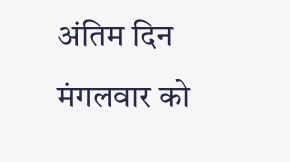अंतिम दिन मंगलवार को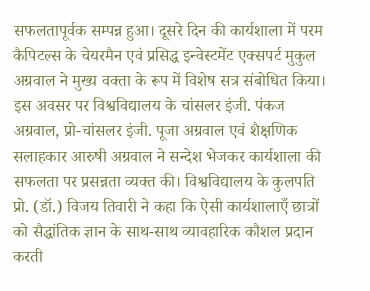सफलतापूर्वक सम्पन्न हुआ। दूसरे दिन की कार्यशाला में परम कैपिटल्स के चेयरमैन एवं प्रसिद्ध इन्वेस्टमेंट एक्सपर्ट मुकुल अग्रवाल ने मुख्य वक्ता के रूप में विशेष सत्र संबोधित किया। इस अवसर पर विश्वविद्यालय के चांसलर इंजी. पंकज अग्रवाल, प्रो-चांसलर इंजी. पूजा अग्रवाल एवं शैक्षणिक सलाहकार आरुषी अग्रवाल ने सन्देश भेजकर कार्यशाला की सफलता पर प्रसन्नता व्यक्त की। विश्वविद्यालय के कुलपति प्रो. (डॉ.) विजय तिवारी ने कहा कि ऐसी कार्यशालाएँ छात्रों को सैद्धांतिक ज्ञान के साथ-साथ व्यावहारिक कौशल प्रदान करती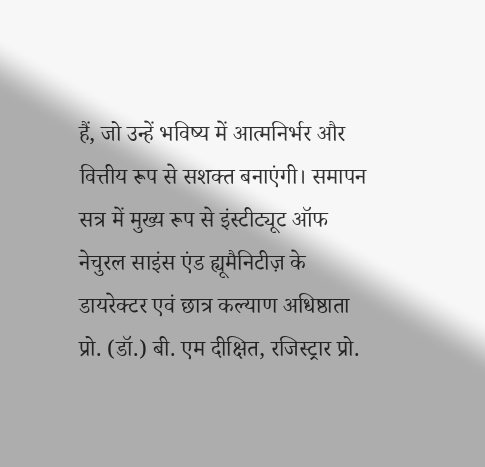हैं, जो उन्हें भविष्य में आत्मनिर्भर और वित्तीय रूप से सशक्त बनाएंगी। समापन सत्र में मुख्य रूप से इंस्टीट्यूट ऑफ नेचुरल साइंस एंड ह्यूमैनिटीज़ के डायरेक्टर एवं छात्र कल्याण अधिष्ठाता प्रो. (डॉ.) बी. एम दीक्षित, रजिस्ट्रार प्रो.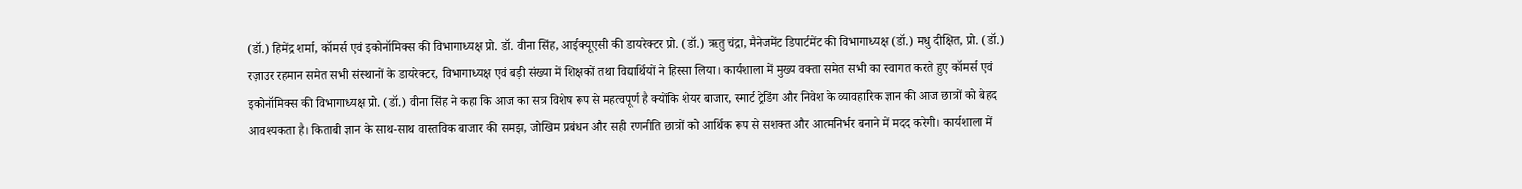(डॉ.) हिमेंद्र शर्मा, कॉमर्स एवं इकोनॉमिक्स की विभागाध्यक्ष प्रो. डॉ. वीना सिंह, आईक्यूएसी की डायरेक्टर प्रो. (डॉ.) ऋतु चंद्रा, मैनेजमेंट डिपार्टमेंट की विभागाध्यक्ष (डॉ.) मधु दीक्षित, प्रो. (डॉ.) रज़ाउर रहमान समेत सभी संस्थानों के डायरेक्टर, विभागाध्यक्ष एवं बड़ी संख्या में शिक्षकों तथा विद्यार्थियों ने हिस्सा लिया। कार्यशाला में मुख्य वक्ता समेत सभी का स्वागत करते हुए कॉमर्स एवं इकोनॉमिक्स की विभागाध्यक्ष प्रो. (डॉ.) वीना सिंह ने कहा कि आज का सत्र विशेष रूप से महत्वपूर्ण है क्योंकि शेयर बाजार, स्मार्ट ट्रेडिंग और निवेश के व्यावहारिक ज्ञान की आज छात्रों को बेहद आवश्यकता है। किताबी ज्ञान के साथ-साथ वास्तविक बाजार की समझ, जोखिम प्रबंधन और सही रणनीति छात्रों को आर्थिक रूप से सशक्त और आत्मनिर्भर बनाने में मदद करेगी। कार्यशाला में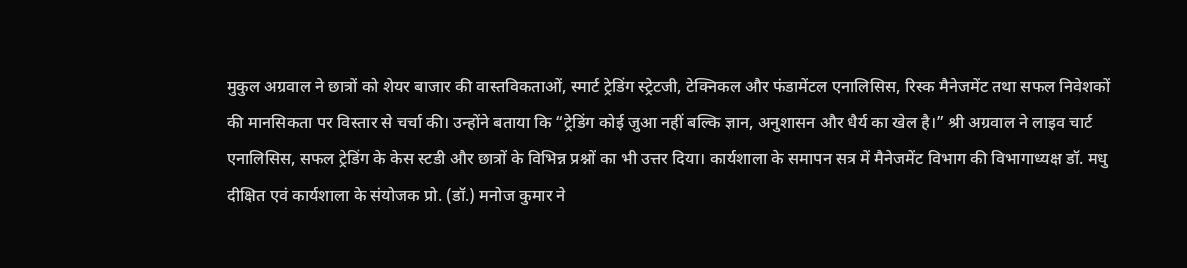मुकुल अग्रवाल ने छात्रों को शेयर बाजार की वास्तविकताओं, स्मार्ट ट्रेडिंग स्ट्रेटजी, टेक्निकल और फंडामेंटल एनालिसिस, रिस्क मैनेजमेंट तथा सफल निवेशकों की मानसिकता पर विस्तार से चर्चा की। उन्होंने बताया कि “ट्रेडिंग कोई जुआ नहीं बल्कि ज्ञान, अनुशासन और धैर्य का खेल है।” श्री अग्रवाल ने लाइव चार्ट एनालिसिस, सफल ट्रेडिंग के केस स्टडी और छात्रों के विभिन्न प्रश्नों का भी उत्तर दिया। कार्यशाला के समापन सत्र में मैनेजमेंट विभाग की विभागाध्यक्ष डॉ. मधु दीक्षित एवं कार्यशाला के संयोजक प्रो. (डॉ.) मनोज कुमार ने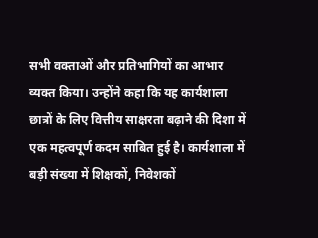सभी वक्ताओं और प्रतिभागियों का आभार व्यक्त किया। उन्होंने कहा कि यह कार्यशाला छात्रों के लिए वित्तीय साक्षरता बढ़ाने की दिशा में एक महत्वपूर्ण कदम साबित हुई है। कार्यशाला में बड़ी संख्या में शिक्षकों, निवेशकों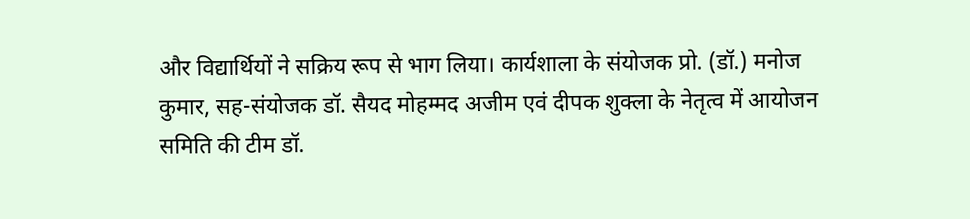और विद्यार्थियों ने सक्रिय रूप से भाग लिया। कार्यशाला के संयोजक प्रो. (डॉ.) मनोज कुमार, सह-संयोजक डॉ. सैयद मोहम्मद अजीम एवं दीपक शुक्ला के नेतृत्व में आयोजन समिति की टीम डॉ.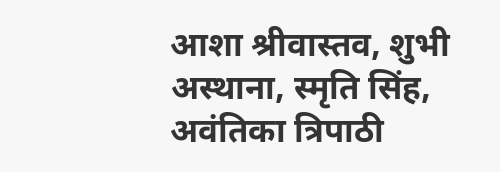आशा श्रीवास्तव, शुभी अस्थाना, स्मृति सिंह, अवंतिका त्रिपाठी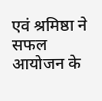एवं श्रमिष्ठा ने सफल आयोजन के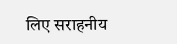लिए सराहनीय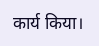कार्य किया।